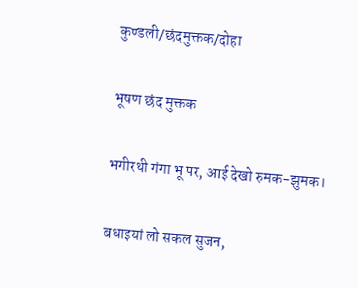कुण्डली/छंदमुक्तक/दोहा

भूषण छंद मुक्तक

भगीरथी गंगा भू पर, आई देखो रुमक-झुमक।

बधाइयां लो सकल सुजन,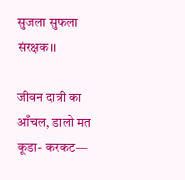सुजला सुफला संरक्षक।।

जीवन दात्री का आँचल, डालो मत कूडा- करकट—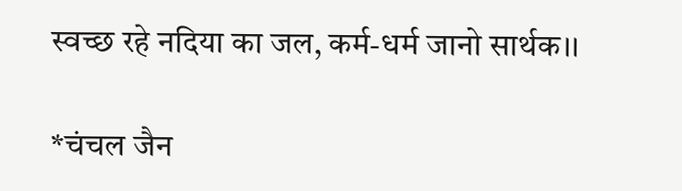स्वच्छ रहे नदिया का जल, कर्म-धर्म जानो सार्थक।।

*चंचल जैन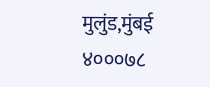मुलुंड,मुंबई ४०००७८